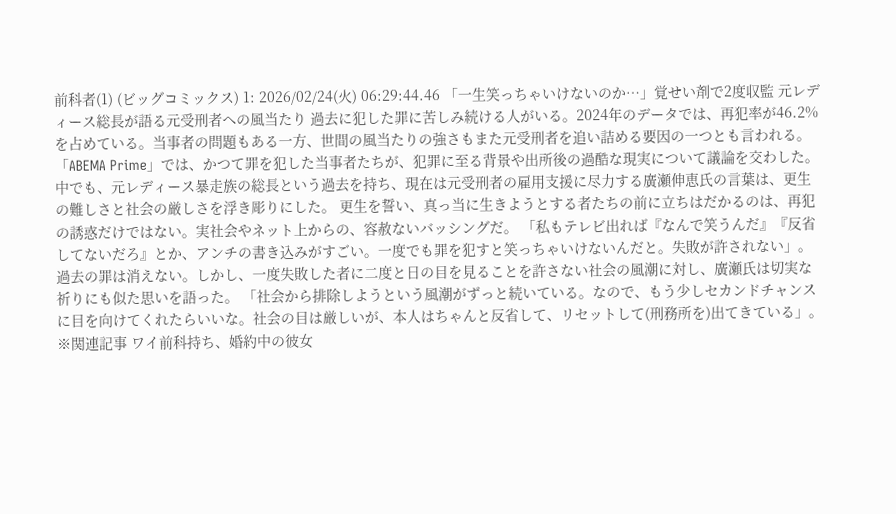前科者(1) (ビッグコミックス) 1: 2026/02/24(火) 06:29:44.46 「一生笑っちゃいけないのか…」覚せい剤で2度収監 元レディース総長が語る元受刑者への風当たり 過去に犯した罪に苦しみ続ける人がいる。2024年のデータでは、再犯率が46.2%を占めている。当事者の問題もある一方、世間の風当たりの強さもまた元受刑者を追い詰める要因の一つとも言われる。 「ABEMA Prime」では、かつて罪を犯した当事者たちが、犯罪に至る背景や出所後の過酷な現実について議論を交わした。 中でも、元レディース暴走族の総長という過去を持ち、現在は元受刑者の雇用支援に尽力する廣瀬伸恵氏の言葉は、更生の難しさと社会の厳しさを浮き彫りにした。 更生を誓い、真っ当に生きようとする者たちの前に立ちはだかるのは、再犯の誘惑だけではない。実社会やネット上からの、容赦ないバッシングだ。 「私もテレビ出れば『なんで笑うんだ』『反省してないだろ』とか、アンチの書き込みがすごい。一度でも罪を犯すと笑っちゃいけないんだと。失敗が許されない」。 過去の罪は消えない。しかし、一度失敗した者に二度と日の目を見ることを許さない社会の風潮に対し、廣瀬氏は切実な祈りにも似た思いを語った。 「社会から排除しようという風潮がずっと続いている。なので、もう少しセカンドチャンスに目を向けてくれたらいいな。社会の目は厳しいが、本人はちゃんと反省して、リセットして(刑務所を)出てきている」。 ※関連記事 ワイ前科持ち、婚約中の彼女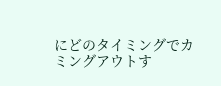にどのタイミングでカミングアウトす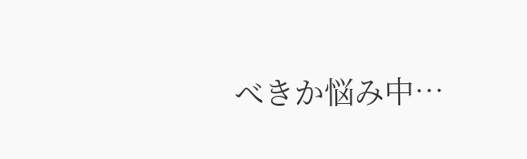べきか悩み中…